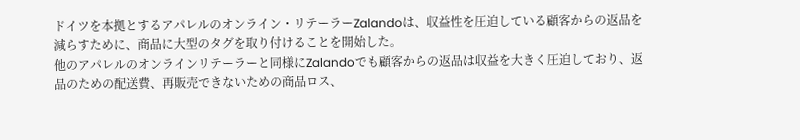ドイツを本拠とするアパレルのオンライン・リテーラーZalandoは、収益性を圧迫している顧客からの返品を減らすために、商品に大型のタグを取り付けることを開始した。
他のアパレルのオンラインリテーラーと同様にZalandoでも顧客からの返品は収益を大きく圧迫しており、返品のための配送費、再販売できないための商品ロス、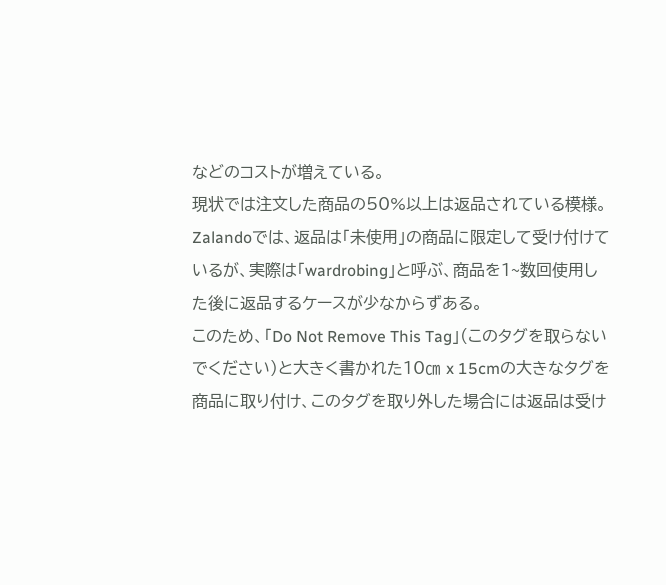などのコストが増えている。
現状では注文した商品の50%以上は返品されている模様。
Zalandoでは、返品は「未使用」の商品に限定して受け付けているが、実際は「wardrobing」と呼ぶ、商品を1~数回使用した後に返品するケースが少なからずある。
このため、「Do Not Remove This Tag」(このタグを取らないでください)と大きく書かれた10㎝ x 15cmの大きなタグを商品に取り付け、このタグを取り外した場合には返品は受け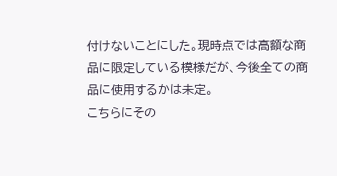付けないことにした。現時点では高額な商品に限定している模様だが、今後全ての商品に使用するかは未定。
こちらにその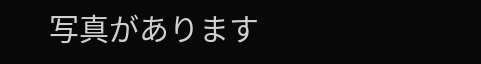写真があります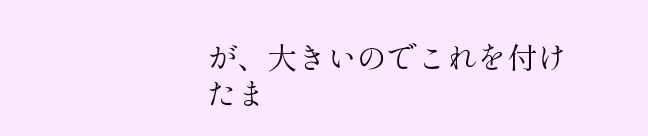が、大きいのでこれを付けたま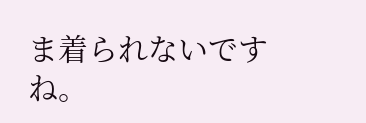ま着られないですね。